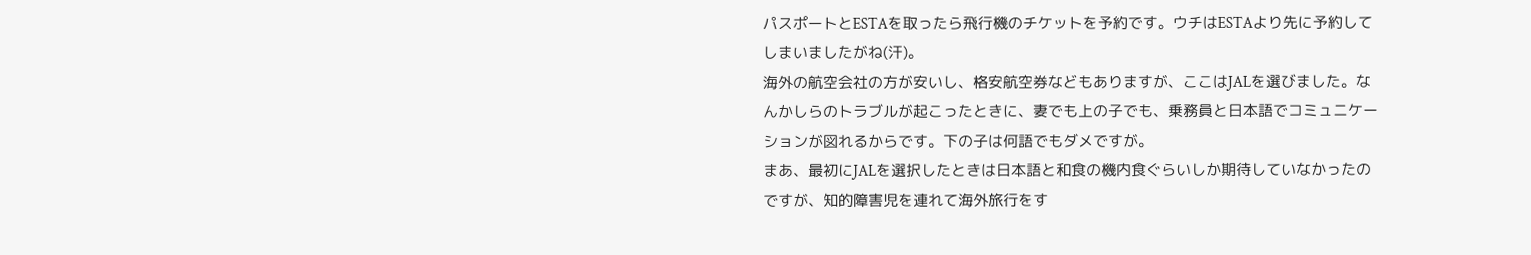パスポートとESTAを取ったら飛行機のチケットを予約です。ウチはESTAより先に予約してしまいましたがね(汗)。
海外の航空会社の方が安いし、格安航空券などもありますが、ここはJALを選びました。なんかしらのトラブルが起こったときに、妻でも上の子でも、乗務員と日本語でコミュニケーションが図れるからです。下の子は何語でもダメですが。
まあ、最初にJALを選択したときは日本語と和食の機内食ぐらいしか期待していなかったのですが、知的障害児を連れて海外旅行をす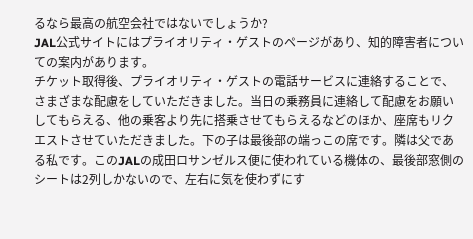るなら最高の航空会社ではないでしょうか?
JAL公式サイトにはプライオリティ・ゲストのページがあり、知的障害者についての案内があります。
チケット取得後、プライオリティ・ゲストの電話サービスに連絡することで、さまざまな配慮をしていただきました。当日の乗務員に連絡して配慮をお願いしてもらえる、他の乗客より先に搭乗させてもらえるなどのほか、座席もリクエストさせていただきました。下の子は最後部の端っこの席です。隣は父である私です。このJALの成田ロサンゼルス便に使われている機体の、最後部窓側のシートは2列しかないので、左右に気を使わずにす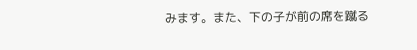みます。また、下の子が前の席を蹴る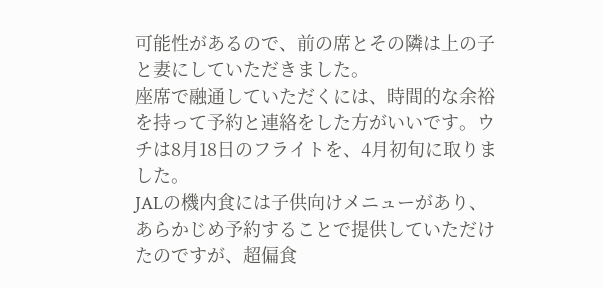可能性があるので、前の席とその隣は上の子と妻にしていただきました。
座席で融通していただくには、時間的な余裕を持って予約と連絡をした方がいいです。ウチは8月18日のフライトを、4月初旬に取りました。
JALの機内食には子供向けメニューがあり、あらかじめ予約することで提供していただけたのですが、超偏食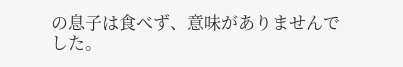の息子は食べず、意味がありませんでした。